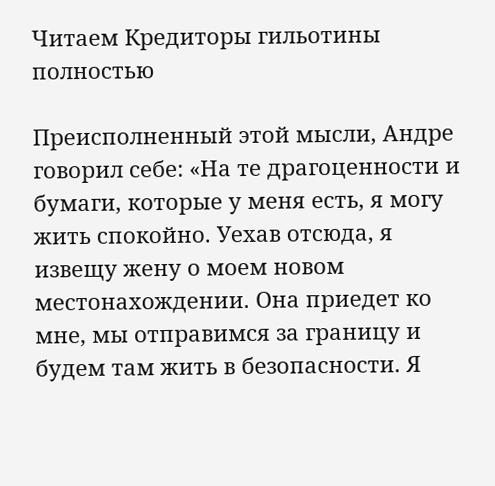Читаем Кредиторы гильотины полностью

Преисполненный этой мысли, Андре говорил себе: «На те драгоценности и бумаги, которые у меня есть, я могу жить спокойно. Уехав отсюда, я извещу жену о моем новом местонахождении. Она приедет ко мне, мы отправимся за границу и будем там жить в безопасности. Я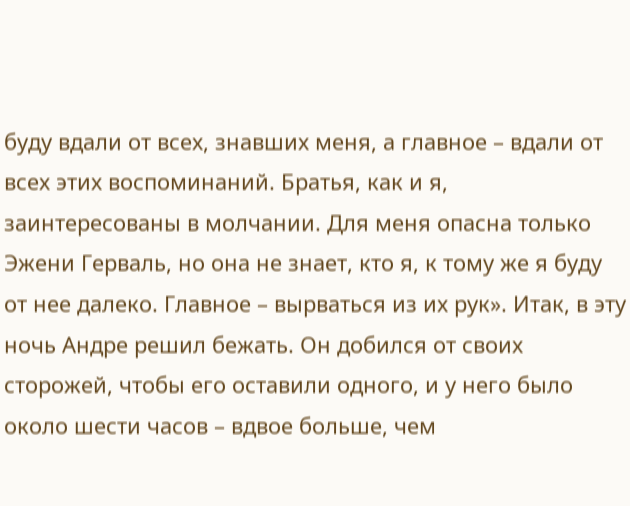буду вдали от всех, знавших меня, а главное – вдали от всех этих воспоминаний. Братья, как и я, заинтересованы в молчании. Для меня опасна только Эжени Герваль, но она не знает, кто я, к тому же я буду от нее далеко. Главное – вырваться из их рук». Итак, в эту ночь Андре решил бежать. Он добился от своих сторожей, чтобы его оставили одного, и у него было около шести часов – вдвое больше, чем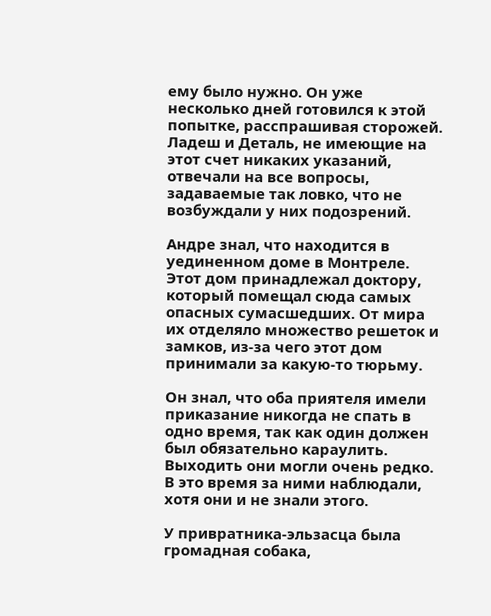ему было нужно. Он уже несколько дней готовился к этой попытке, расспрашивая сторожей. Ладеш и Деталь, не имеющие на этот счет никаких указаний, отвечали на все вопросы, задаваемые так ловко, что не возбуждали у них подозрений.

Андре знал, что находится в уединенном доме в Монтреле. Этот дом принадлежал доктору, который помещал сюда самых опасных сумасшедших. От мира их отделяло множество решеток и замков, из-за чего этот дом принимали за какую-то тюрьму.

Он знал, что оба приятеля имели приказание никогда не спать в одно время, так как один должен был обязательно караулить. Выходить они могли очень редко. В это время за ними наблюдали, хотя они и не знали этого.

У привратника-эльзасца была громадная собака,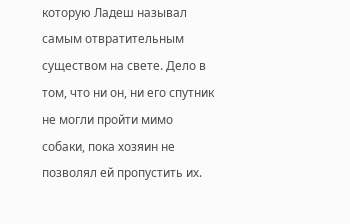которую Ладеш называл самым отвратительным существом на свете. Дело в том, что ни он, ни его спутник не могли пройти мимо собаки, пока хозяин не позволял ей пропустить их.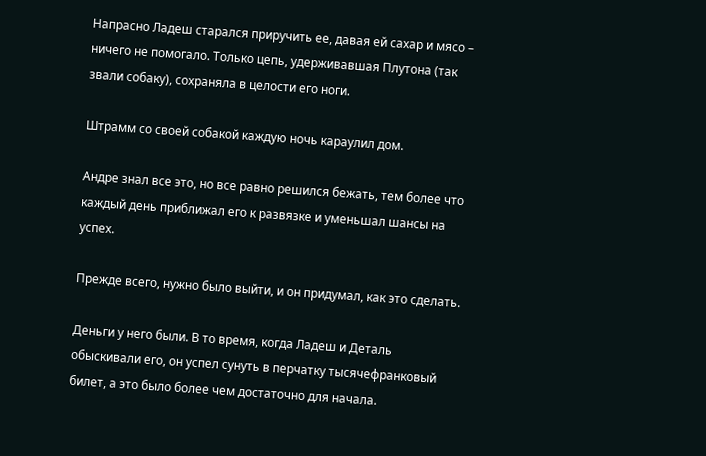Напрасно Ладеш старался приручить ее, давая ей сахар и мясо – ничего не помогало. Только цепь, удерживавшая Плутона (так звали собаку), сохраняла в целости его ноги.

Штрамм со своей собакой каждую ночь караулил дом.

Андре знал все это, но все равно решился бежать, тем более что каждый день приближал его к развязке и уменьшал шансы на успех.

Прежде всего, нужно было выйти, и он придумал, как это сделать.

Деньги у него были. В то время, когда Ладеш и Деталь обыскивали его, он успел сунуть в перчатку тысячефранковый билет, а это было более чем достаточно для начала.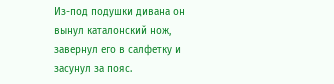Из-под подушки дивана он вынул каталонский нож, завернул его в салфетку и засунул за пояс.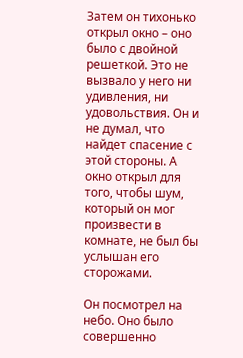Затем он тихонько открыл окно – оно было с двойной решеткой. Это не вызвало у него ни удивления, ни удовольствия. Он и не думал, что найдет спасение с этой стороны. А окно открыл для того, чтобы шум, который он мог произвести в комнате, не был бы услышан его сторожами.

Он посмотрел на небо. Оно было совершенно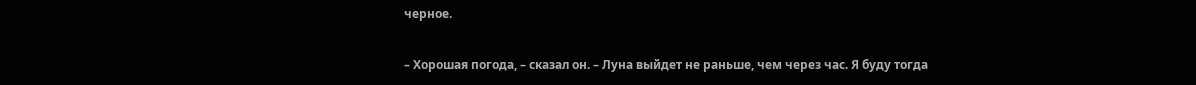черное.

– Хорошая погода, – сказал он. – Луна выйдет не раньше, чем через час. Я буду тогда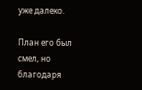уже далеко.

План его был смел, но благодаря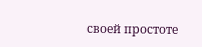своей простоте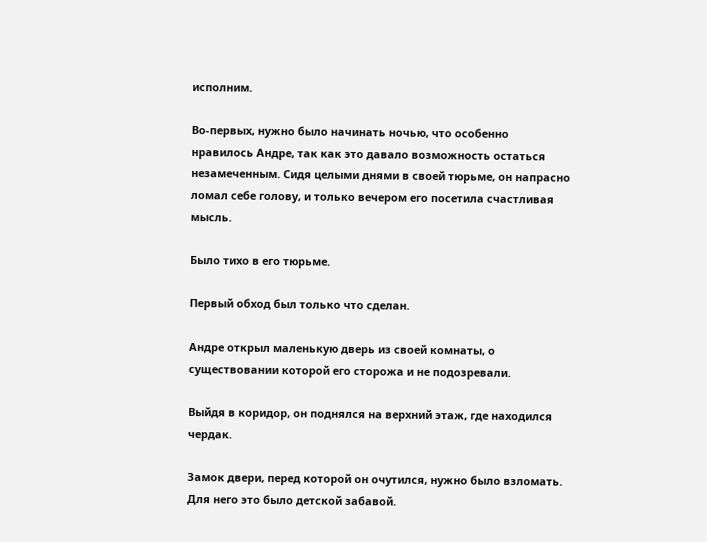исполним.

Во-первых, нужно было начинать ночью, что особенно нравилось Андре, так как это давало возможность остаться незамеченным. Сидя целыми днями в своей тюрьме, он напрасно ломал себе голову, и только вечером его посетила счастливая мысль.

Было тихо в его тюрьме.

Первый обход был только что сделан.

Андре открыл маленькую дверь из своей комнаты, о существовании которой его сторожа и не подозревали.

Выйдя в коридор, он поднялся на верхний этаж, где находился чердак.

Замок двери, перед которой он очутился, нужно было взломать. Для него это было детской забавой.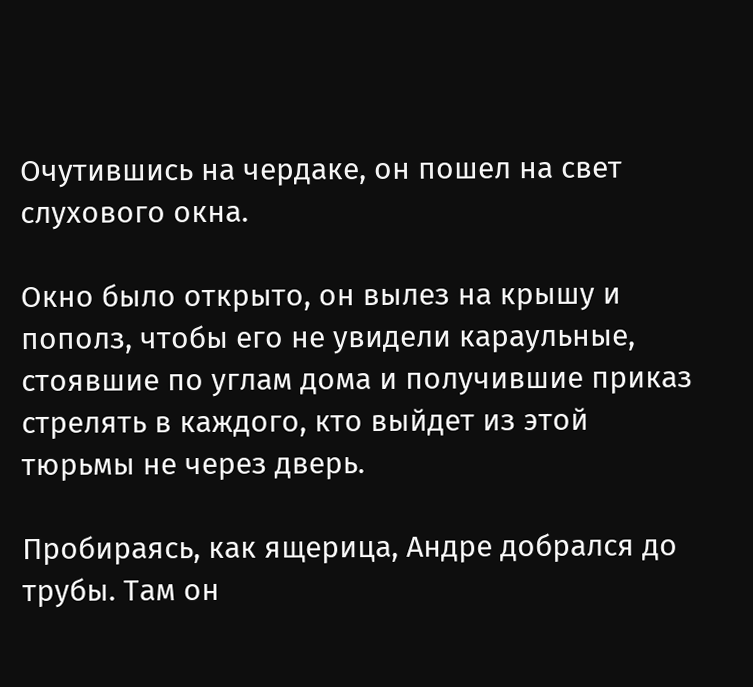Очутившись на чердаке, он пошел на свет слухового окна.

Окно было открыто, он вылез на крышу и пополз, чтобы его не увидели караульные, стоявшие по углам дома и получившие приказ стрелять в каждого, кто выйдет из этой тюрьмы не через дверь.

Пробираясь, как ящерица, Андре добрался до трубы. Там он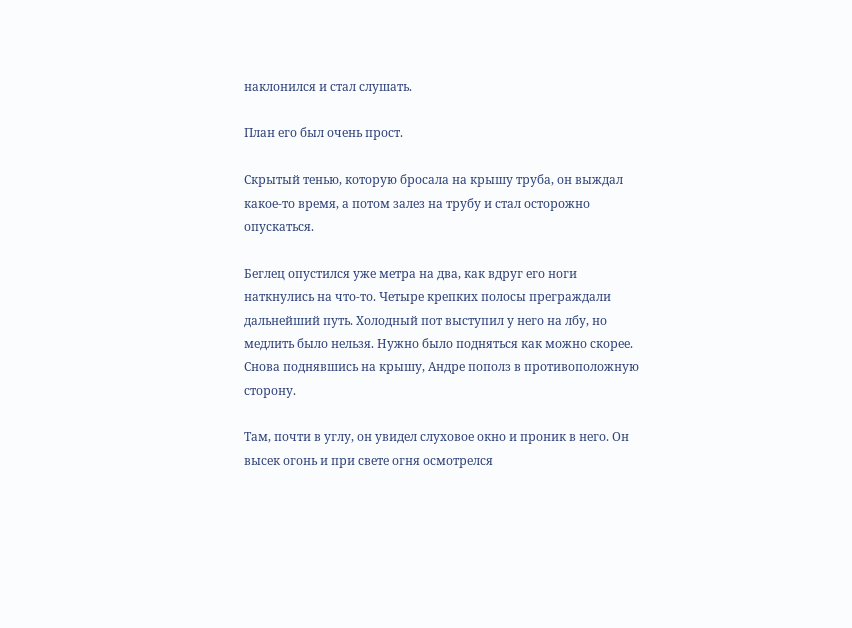наклонился и стал слушать.

План его был очень прост.

Скрытый тенью, которую бросала на крышу труба, он выждал какое-то время, а потом залез на трубу и стал осторожно опускаться.

Беглец опустился уже метра на два, как вдруг его ноги наткнулись на что-то. Четыре крепких полосы преграждали дальнейший путь. Холодный пот выступил у него на лбу, но медлить было нельзя. Нужно было подняться как можно скорее. Снова поднявшись на крышу, Андре пополз в противоположную сторону.

Там, почти в углу, он увидел слуховое окно и проник в него. Он высек огонь и при свете огня осмотрелся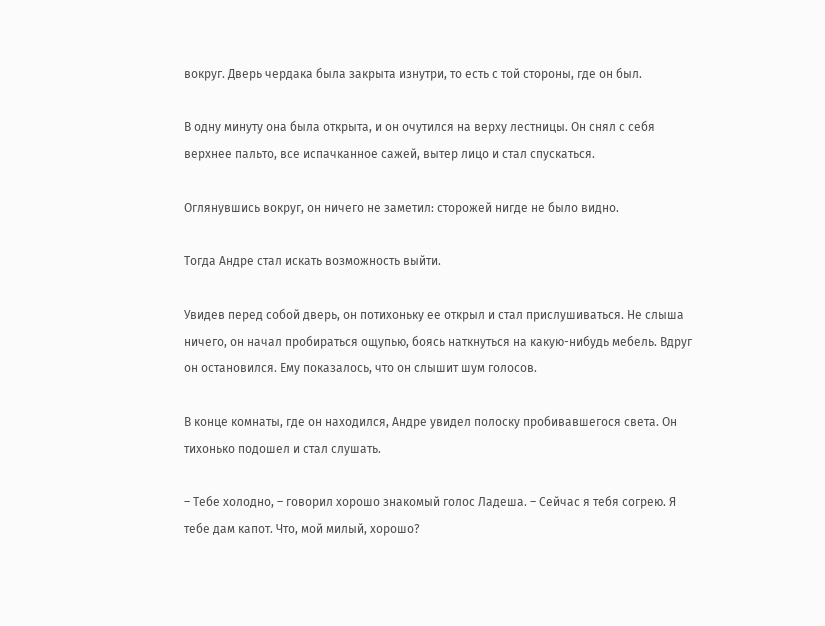вокруг. Дверь чердака была закрыта изнутри, то есть с той стороны, где он был.

В одну минуту она была открыта, и он очутился на верху лестницы. Он снял с себя верхнее пальто, все испачканное сажей, вытер лицо и стал спускаться.

Оглянувшись вокруг, он ничего не заметил: сторожей нигде не было видно.

Тогда Андре стал искать возможность выйти.

Увидев перед собой дверь, он потихоньку ее открыл и стал прислушиваться. Не слыша ничего, он начал пробираться ощупью, боясь наткнуться на какую-нибудь мебель. Вдруг он остановился. Ему показалось, что он слышит шум голосов.

В конце комнаты, где он находился, Андре увидел полоску пробивавшегося света. Он тихонько подошел и стал слушать.

– Тебе холодно, – говорил хорошо знакомый голос Ладеша. – Сейчас я тебя согрею. Я тебе дам капот. Что, мой милый, хорошо?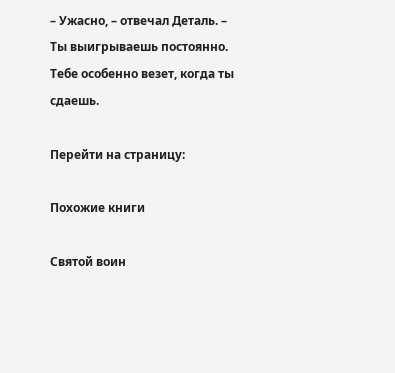– Ужасно, – отвечал Деталь. – Ты выигрываешь постоянно. Тебе особенно везет, когда ты сдаешь.

Перейти на страницу:

Похожие книги

Святой воин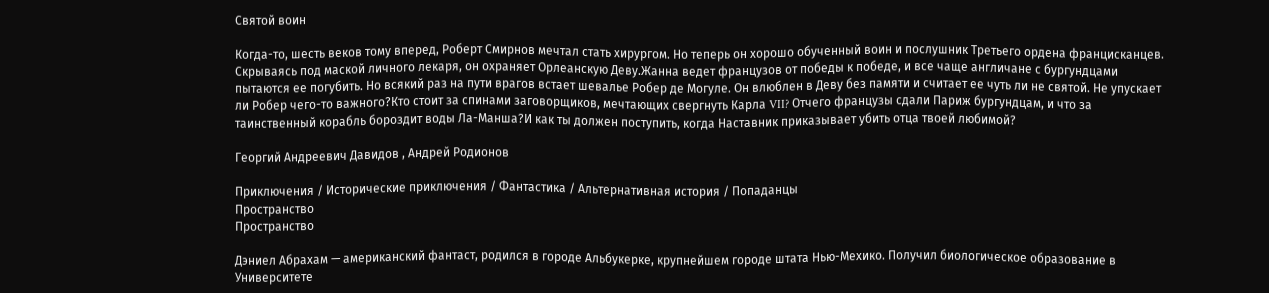Святой воин

Когда-то, шесть веков тому вперед, Роберт Смирнов мечтал стать хирургом. Но теперь он хорошо обученный воин и послушник Третьего ордена францисканцев. Скрываясь под маской личного лекаря, он охраняет Орлеанскую Деву.Жанна ведет французов от победы к победе, и все чаще англичане с бургундцами пытаются ее погубить. Но всякий раз на пути врагов встает шевалье Робер де Могуле. Он влюблен в Деву без памяти и считает ее чуть ли не святой. Не упускает ли Робер чего-то важного?Кто стоит за спинами заговорщиков, мечтающих свергнуть Карла VII? Отчего французы сдали Париж бургундцам, и что за таинственный корабль бороздит воды Ла-Манша?И как ты должен поступить, когда Наставник приказывает убить отца твоей любимой?

Георгий Андреевич Давидов , Андрей Родионов

Приключения / Исторические приключения / Фантастика / Альтернативная история / Попаданцы
Пространство
Пространство

Дэниел Абрахам — американский фантаст, родился в городе Альбукерке, крупнейшем городе штата Нью-Мехико. Получил биологическое образование в Университете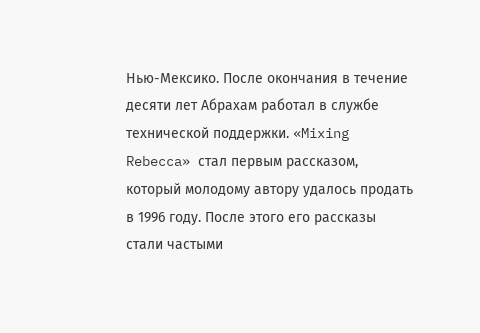Нью-Мексико. После окончания в течение десяти лет Абрахам работал в службе технической поддержки. «Mixing Rebecca» стал первым рассказом, который молодому автору удалось продать в 1996 году. После этого его рассказы стали частыми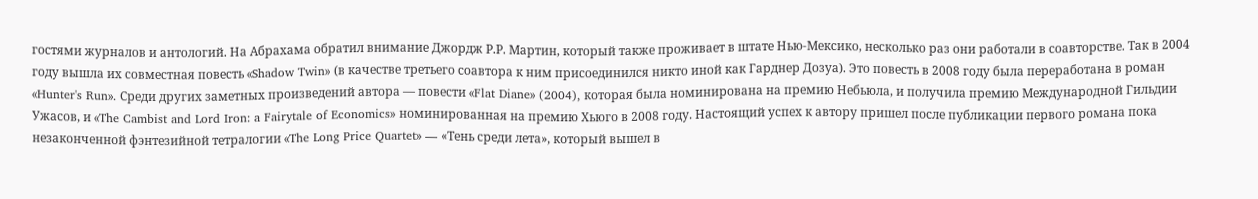гостями журналов и антологий. На Абрахама обратил внимание Джордж Р.Р. Мартин, который также проживает в штате Нью-Мексико, несколько раз они работали в соавторстве. Так в 2004 году вышла их совместная повесть «Shadow Twin» (в качестве третьего соавтора к ним присоединился никто иной как Гарднер Дозуа). Это повесть в 2008 году была переработана в роман «Hunter's Run». Среди других заметных произведений автора — повести «Flat Diane» (2004), которая была номинирована на премию Небьюла, и получила премию Международной Гильдии Ужасов, и «The Cambist and Lord Iron: a Fairytale of Economics» номинированная на премию Хьюго в 2008 году. Настоящий успех к автору пришел после публикации первого романа пока незаконченной фэнтезийной тетралогии «The Long Price Quartet» — «Тень среди лета», который вышел в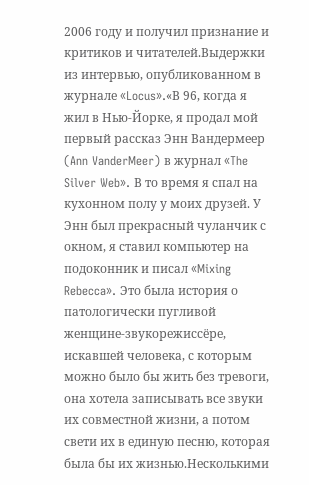2006 году и получил признание и критиков и читателей.Выдержки из интервью, опубликованном в журнале «Locus».«В 96, когда я жил в Нью-Йорке, я продал мой первый рассказ Энн Вандермеер (Ann VanderMeer) в журнал «The Silver Web». В то время я спал на кухонном полу у моих друзей. У Энн был прекрасный чуланчик с окном, я ставил компьютер на подоконник и писал «Mixing Rebecca». Это была история о патологически пугливой женщине-звукорежиссёре, искавшей человека, с которым можно было бы жить без тревоги, она хотела записывать все звуки их совместной жизни, а потом свети их в единую песню, которая была бы их жизнью.Несколькими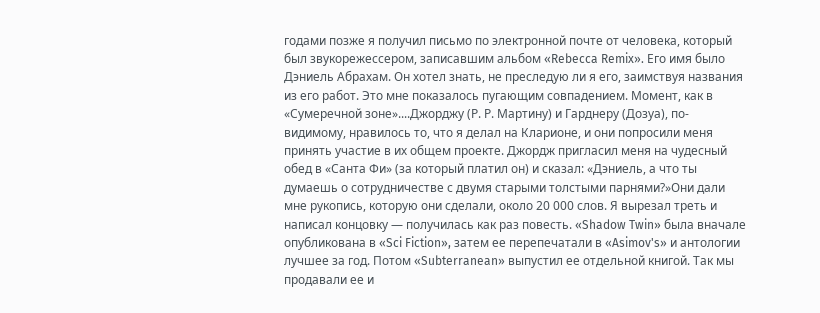годами позже я получил письмо по электронной почте от человека, который был звукорежессером, записавшим альбом «Rebecca Remix». Его имя было Дэниель Абрахам. Он хотел знать, не преследую ли я его, заимствуя названия из его работ. Это мне показалось пугающим совпадением. Момент, как в «Сумеречной зоне»....Джорджу (Р. Р. Мартину) и Гарднеру (Дозуа), по-видимому, нравилось то, что я делал на Кларионе, и они попросили меня принять участие в их общем проекте. Джордж пригласил меня на чудесный обед в «Санта Фи» (за который платил он) и сказал: «Дэниель, а что ты думаешь о сотрудничестве с двумя старыми толстыми парнями?»Они дали мне рукопись, которую они сделали, около 20 000 слов. Я вырезал треть и написал концовку — получилась как раз повесть. «Shadow Twin» была вначале опубликована в «Sci Fiction», затем ее перепечатали в «Asimov's» и антологии лучшее за год. Потом «Subterranean» выпустил ее отдельной книгой. Так мы продавали ее и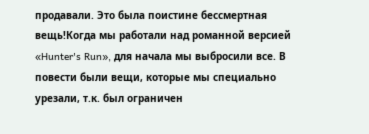продавали. Это была поистине бессмертная вещь!Когда мы работали над романной версией «Hunter's Run», для начала мы выбросили все. В повести были вещи, которые мы специально урезали, т.к. был ограничен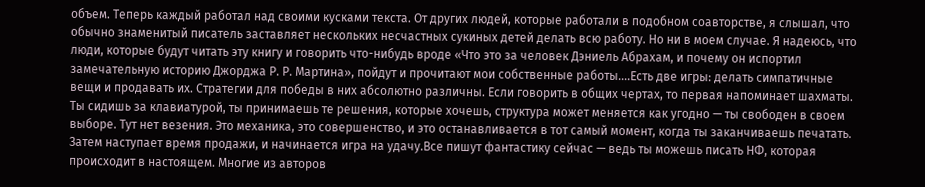объем. Теперь каждый работал над своими кусками текста. От других людей, которые работали в подобном соавторстве, я слышал, что обычно знаменитый писатель заставляет нескольких несчастных сукиных детей делать всю работу. Но ни в моем случае. Я надеюсь, что люди, которые будут читать эту книгу и говорить что-нибудь вроде «Что это за человек Дэниель Абрахам, и почему он испортил замечательную историю Джорджа Р. Р. Мартина», пойдут и прочитают мои собственные работы....Есть две игры: делать симпатичные вещи и продавать их. Стратегии для победы в них абсолютно различны. Если говорить в общих чертах, то первая напоминает шахматы. Ты сидишь за клавиатурой, ты принимаешь те решения, которые хочешь, структура может меняется как угодно — ты свободен в своем выборе. Тут нет везения. Это механика, это совершенство, и это останавливается в тот самый момент, когда ты заканчиваешь печатать. Затем наступает время продажи, и начинается игра на удачу.Все пишут фантастику сейчас — ведь ты можешь писать НФ, которая происходит в настоящем. Многие из авторов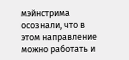мэйнстрима осознали, что в этом направление можно работать и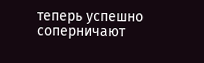теперь успешно соперничают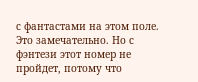с фантастами на этом поле. Это замечательно. Но с фэнтези этот номер не пройдет, потому что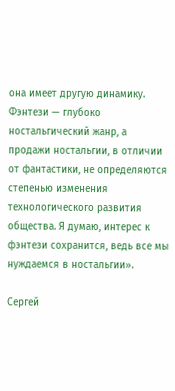она имеет другую динамику. Фэнтези — глубоко ностальгический жанр, а продажи ностальгии, в отличии от фантастики, не определяются степенью изменения технологического развития общества. Я думаю, интерес к фэнтези сохранится, ведь все мы нуждаемся в ностальгии».

Сергей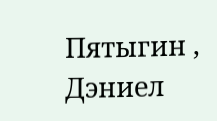Пятыгин , Дэниел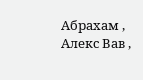Абрахам , Алекс Вав ,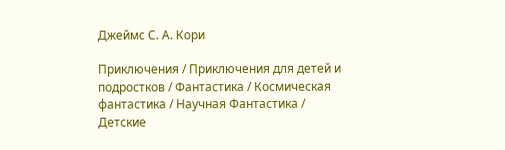Джеймс С. А. Кори

Приключения / Приключения для детей и подростков / Фантастика / Космическая фантастика / Научная Фантастика / Детские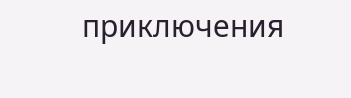приключения